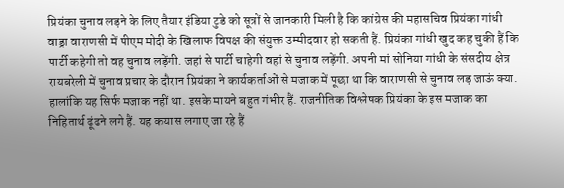प्रियंका चुनाव लड़ने के लिए तैयार इंडिया टुडे को सूत्रों से जानकारी मिली है कि कांग्रेस की महासचिव प्रियंका गांधी वाड्रा वाराणसी में पीएम मोदी के खिलाफ विपक्ष की संयुक्त उम्मीदवार हो सकती हैं. प्रियंका गांधी खुद कह चुकी हैं कि पार्टी कहेगी तो वह चुनाव लड़ेंगी. जहां से पार्टी चाहेगी वहां से चुनाव लड़ेंगी. अपनी मां सोनिया गांधी के संसदीय क्षेत्र रायबरेली में चुनाव प्रचार के दौरान प्रियंका ने कार्यकर्ताओं से मजाक में पूछा था कि वाराणसी से चुनाव लड़ जाऊं क्या. हालांकि यह सिर्फ मजाक नहीं था. इसके मायने बहुत गंभीर हैं. राजनीतिक विश्लेषक प्रियंका के इस मजाक का निहितार्थ ढूंढने लगे हैं. यह कयास लगाए जा रहे हैं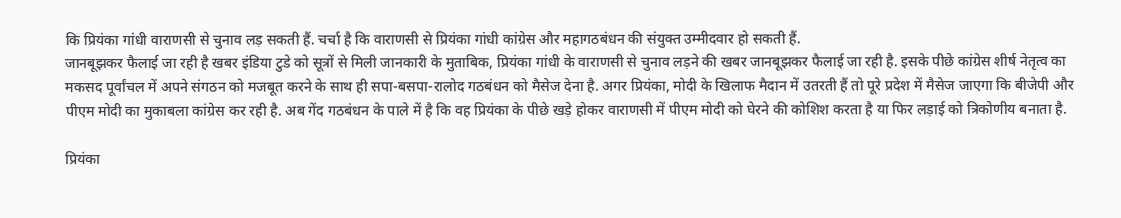कि प्रियंका गांधी वाराणसी से चुनाव लड़ सकती हैं. चर्चा है कि वाराणसी से प्रियंका गांधी कांग्रेस और महागठबंधन की संयुक्त उम्मीदवार हो सकती हैं.
जानबूझकर फैलाई जा रही है खबर इंडिया टुडे को सूत्रों से मिली जानकारी के मुताबिक, प्रियंका गांधी के वाराणसी से चुनाव लड़ने की खबर जानबूझकर फैलाई जा रही है. इसके पीछे कांग्रेस शीर्ष नेतृत्व का मकसद पूर्वांचल में अपने संगठन को मजबूत करने के साथ ही सपा-बसपा-रालोद गठबंधन को मैसेज देना है. अगर प्रियंका, मोदी के खिलाफ मैदान में उतरती हैं तो पूरे प्रदेश में मैसेज जाएगा कि बीजेपी और पीएम मोदी का मुकाबला कांग्रेस कर रही है. अब गेंद गठबंधन के पाले में है कि वह प्रियंका के पीछे खड़े होकर वाराणसी में पीएम मोदी को घेरने की कोशिश करता है या फिर लड़ाई को त्रिकोणीय बनाता है.

प्रियंका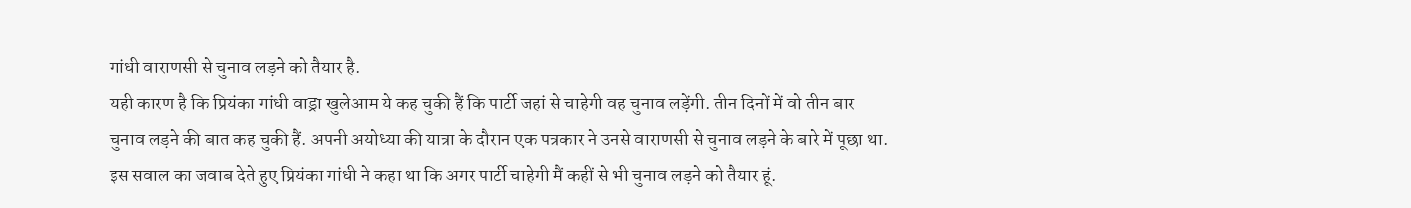गांधी वाराणसी से चुनाव लड़ने को तैयार है.
यही कारण है कि प्रियंका गांधी वाड्रा खुलेआम ये कह चुकी हैं कि पार्टी जहां से चाहेगी वह चुनाव लड़ेंगी. तीन दिनों में वो तीन बार चुनाव लड़ने की बात कह चुकी हैं. अपनी अयोध्या की यात्रा के दौरान एक पत्रकार ने उनसे वाराणसी से चुनाव लड़ने के बारे में पूछा था. इस सवाल का जवाब देते हुए प्रियंका गांधी ने कहा था कि अगर पार्टी चाहेगी मैं कहीं से भी चुनाव लड़ने को तैयार हूं.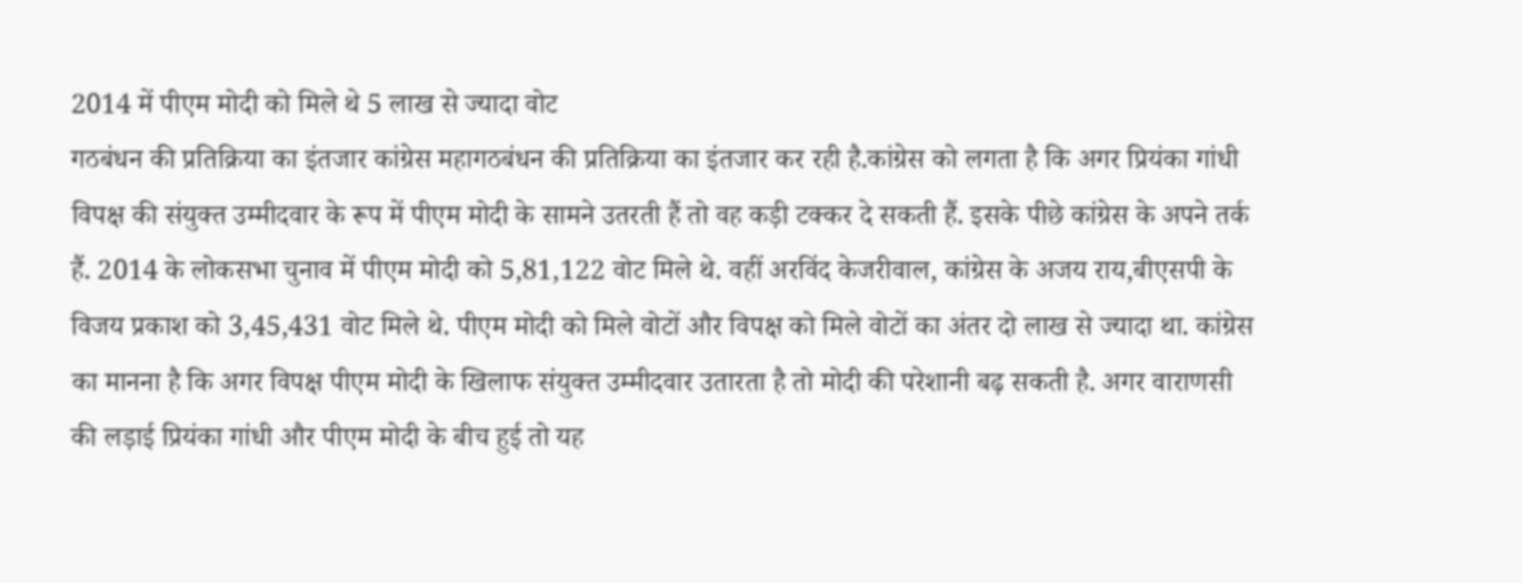2014 में पीएम मोदी को मिले थे 5 लाख से ज्यादा वोट
गठबंधन की प्रतिक्रिया का इंतजार कांग्रेस महागठबंधन की प्रतिक्रिया का इंतजार कर रही है.कांग्रेस को लगता है कि अगर प्रियंका गांधी विपक्ष की संयुक्त उम्मीदवार के रूप में पीएम मोदी के सामने उतरती हैं तो वह कड़ी टक्कर दे सकती हैं. इसके पीछे कांग्रेस के अपने तर्क हैं. 2014 के लोकसभा चुनाव में पीएम मोदी को 5,81,122 वोट मिले थे. वहीं अरविंद केजरीवाल, कांग्रेस के अजय राय,बीएसपी के विजय प्रकाश को 3,45,431 वोट मिले थे. पीएम मोदी को मिले वोटों और विपक्ष को मिले वोटों का अंतर दो लाख से ज्यादा था. कांग्रेस का मानना है कि अगर विपक्ष पीएम मोदी के खिलाफ संयुक्त उम्मीदवार उतारता है तो मोदी की परेशानी बढ़ सकती है. अगर वाराणसी की लड़ाई प्रियंका गांधी और पीएम मोदी के बीच हुई तो यह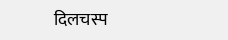दिलचस्प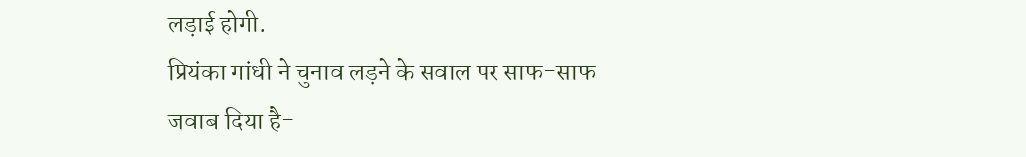लड़ाई होगी.
प्रियंका गांधी ने चुनाव लड़ने के सवाल पर साफ-साफ जवाब दिया है-